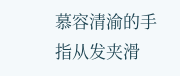慕容清渝的手指从发夹滑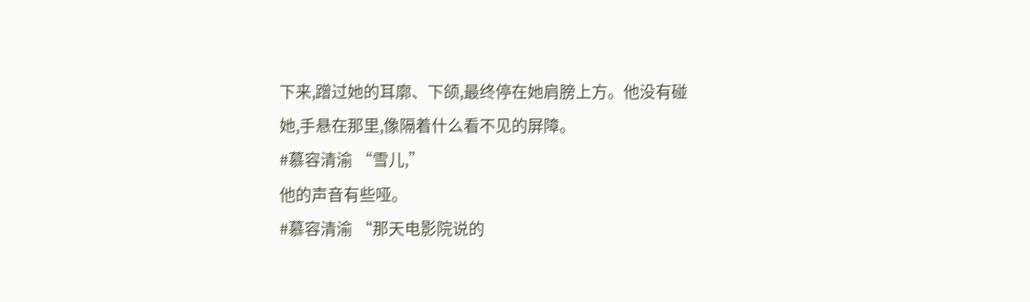下来,蹭过她的耳廓、下颌,最终停在她肩膀上方。他没有碰她,手悬在那里,像隔着什么看不见的屏障。
#慕容清渝 “雪儿,”
他的声音有些哑。
#慕容清渝 “那天电影院说的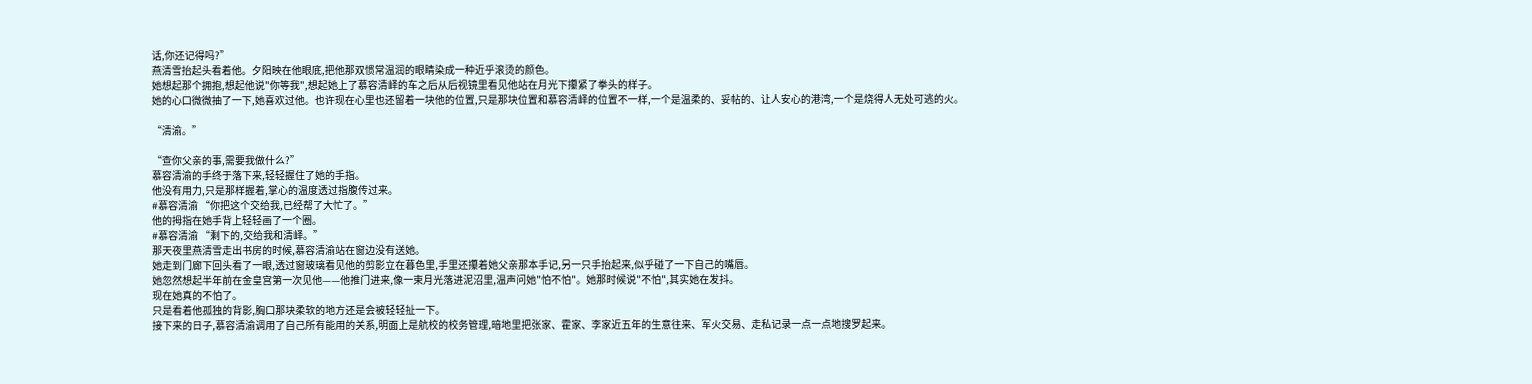话,你还记得吗?”
燕清雪抬起头看着他。夕阳映在他眼底,把他那双惯常温润的眼睛染成一种近乎滚烫的颜色。
她想起那个拥抱,想起他说"你等我",想起她上了慕容清峄的车之后从后视镜里看见他站在月光下攥紧了拳头的样子。
她的心口微微抽了一下,她喜欢过他。也许现在心里也还留着一块他的位置,只是那块位置和慕容清峄的位置不一样,一个是温柔的、妥帖的、让人安心的港湾,一个是烧得人无处可逃的火。

“清渝。”

“查你父亲的事,需要我做什么?”
慕容清渝的手终于落下来,轻轻握住了她的手指。
他没有用力,只是那样握着,掌心的温度透过指腹传过来。
#慕容清渝 “你把这个交给我,已经帮了大忙了。”
他的拇指在她手背上轻轻画了一个圈。
#慕容清渝 “剩下的,交给我和清峄。”
那天夜里燕清雪走出书房的时候,慕容清渝站在窗边没有送她。
她走到门廊下回头看了一眼,透过窗玻璃看见他的剪影立在暮色里,手里还攥着她父亲那本手记,另一只手抬起来,似乎碰了一下自己的嘴唇。
她忽然想起半年前在金皇宫第一次见他——他推门进来,像一束月光落进泥沼里,温声问她"怕不怕"。她那时候说"不怕",其实她在发抖。
现在她真的不怕了。
只是看着他孤独的背影,胸口那块柔软的地方还是会被轻轻扯一下。
接下来的日子,慕容清渝调用了自己所有能用的关系,明面上是航校的校务管理,暗地里把张家、霍家、李家近五年的生意往来、军火交易、走私记录一点一点地搜罗起来。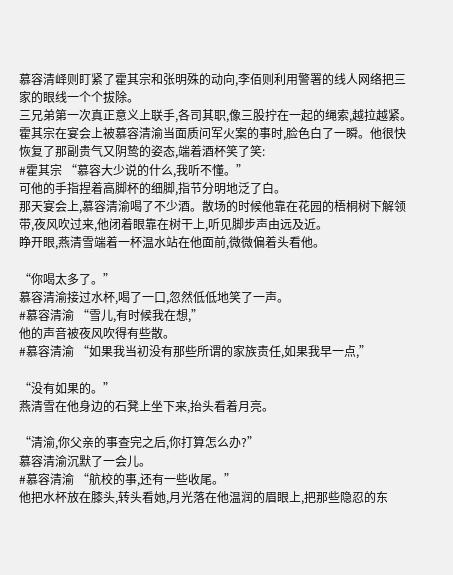慕容清峄则盯紧了霍其宗和张明殊的动向,李佰则利用警署的线人网络把三家的眼线一个个拔除。
三兄弟第一次真正意义上联手,各司其职,像三股拧在一起的绳索,越拉越紧。
霍其宗在宴会上被慕容清渝当面质问军火案的事时,脸色白了一瞬。他很快恢复了那副贵气又阴鸷的姿态,端着酒杯笑了笑:
#霍其宗 “慕容大少说的什么,我听不懂。”
可他的手指捏着高脚杯的细脚,指节分明地泛了白。
那天宴会上,慕容清渝喝了不少酒。散场的时候他靠在花园的梧桐树下解领带,夜风吹过来,他闭着眼靠在树干上,听见脚步声由远及近。
睁开眼,燕清雪端着一杯温水站在他面前,微微偏着头看他。

“你喝太多了。”
慕容清渝接过水杯,喝了一口,忽然低低地笑了一声。
#慕容清渝 “雪儿,有时候我在想,”
他的声音被夜风吹得有些散。
#慕容清渝 “如果我当初没有那些所谓的家族责任,如果我早一点,”

“没有如果的。”
燕清雪在他身边的石凳上坐下来,抬头看着月亮。

“清渝,你父亲的事查完之后,你打算怎么办?”
慕容清渝沉默了一会儿。
#慕容清渝 “航校的事,还有一些收尾。”
他把水杯放在膝头,转头看她,月光落在他温润的眉眼上,把那些隐忍的东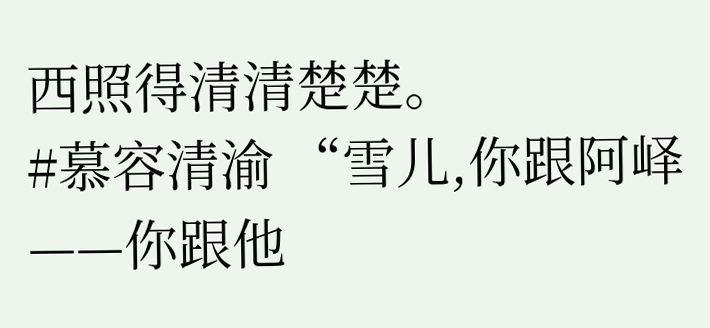西照得清清楚楚。
#慕容清渝 “雪儿,你跟阿峄——你跟他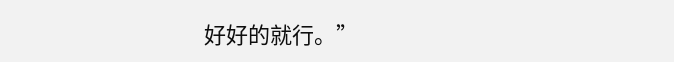好好的就行。”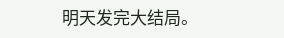明天发完大结局。